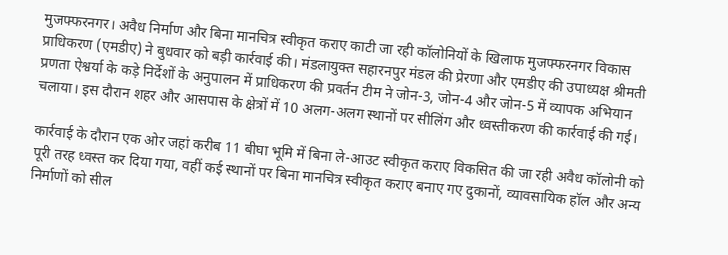मुजफ्फरनगर। अवैध निर्माण और बिना मानचित्र स्वीकृत कराए काटी जा रही कॉलोनियों के खिलाफ मुजफ्फरनगर विकास प्राधिकरण (एमडीए) ने बुधवार को बड़ी कार्रवाई की। मंडलायुक्त सहारनपुर मंडल की प्रेरणा और एमडीए की उपाध्यक्ष श्रीमती प्रणता ऐश्वर्या के कड़े निर्देशों के अनुपालन में प्राधिकरण की प्रवर्तन टीम ने जोन-3, जोन-4 और जोन-5 में व्यापक अभियान चलाया। इस दौरान शहर और आसपास के क्षेत्रों में 10 अलग-अलग स्थानों पर सीलिंग और ध्वस्तीकरण की कार्रवाई की गई।

कार्रवाई के दौरान एक ओर जहां करीब 11 बीघा भूमि में बिना ले-आउट स्वीकृत कराए विकसित की जा रही अवैध कॉलोनी को पूरी तरह ध्वस्त कर दिया गया, वहीं कई स्थानों पर बिना मानचित्र स्वीकृत कराए बनाए गए दुकानों, व्यावसायिक हॉल और अन्य निर्माणों को सील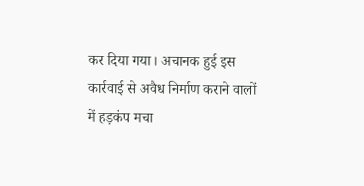कर दिया गया। अचानक हुई इस कार्रवाई से अवैध निर्माण कराने वालों में हड़कंप मचा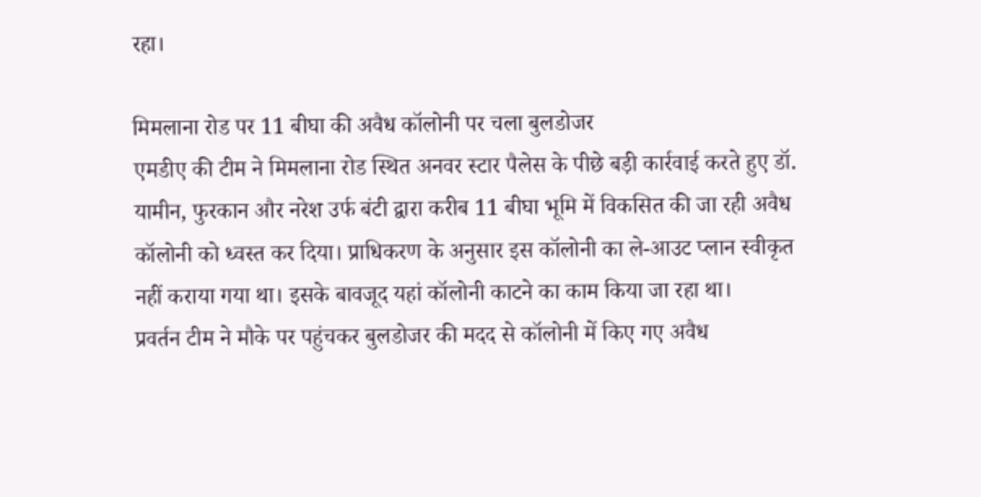रहा।

मिमलाना रोड पर 11 बीघा की अवैध कॉलोनी पर चला बुलडोजर
एमडीए की टीम ने मिमलाना रोड स्थित अनवर स्टार पैलेस के पीछे बड़ी कार्रवाई करते हुए डॉ. यामीन, फुरकान और नरेश उर्फ बंटी द्वारा करीब 11 बीघा भूमि में विकसित की जा रही अवैध कॉलोनी को ध्वस्त कर दिया। प्राधिकरण के अनुसार इस कॉलोनी का ले-आउट प्लान स्वीकृत नहीं कराया गया था। इसके बावजूद यहां कॉलोनी काटने का काम किया जा रहा था।
प्रवर्तन टीम ने मौके पर पहुंचकर बुलडोजर की मदद से कॉलोनी में किए गए अवैध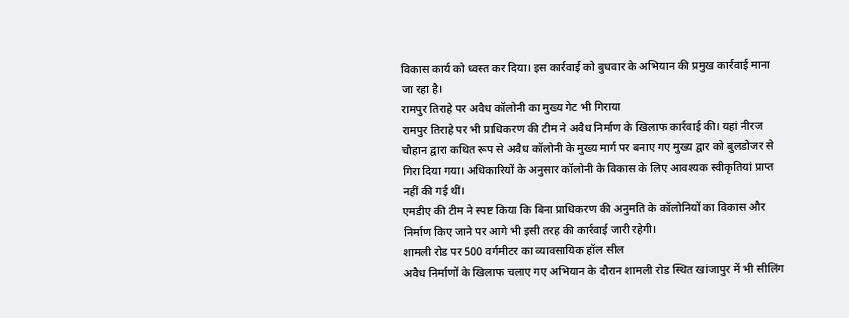विकास कार्य को ध्वस्त कर दिया। इस कार्रवाई को बुधवार के अभियान की प्रमुख कार्रवाई माना जा रहा है।
रामपुर तिराहे पर अवैध कॉलोनी का मुख्य गेट भी गिराया
रामपुर तिराहे पर भी प्राधिकरण की टीम ने अवैध निर्माण के खिलाफ कार्रवाई की। यहां नीरज चौहान द्वारा कथित रूप से अवैध कॉलोनी के मुख्य मार्ग पर बनाए गए मुख्य द्वार को बुलडोजर से गिरा दिया गया। अधिकारियों के अनुसार कॉलोनी के विकास के लिए आवश्यक स्वीकृतियां प्राप्त नहीं की गई थीं।
एमडीए की टीम ने स्पष्ट किया कि बिना प्राधिकरण की अनुमति के कॉलोनियों का विकास और निर्माण किए जाने पर आगे भी इसी तरह की कार्रवाई जारी रहेगी।
शामली रोड पर 500 वर्गमीटर का व्यावसायिक हॉल सील
अवैध निर्माणों के खिलाफ चलाए गए अभियान के दौरान शामली रोड स्थित खांजापुर में भी सीलिंग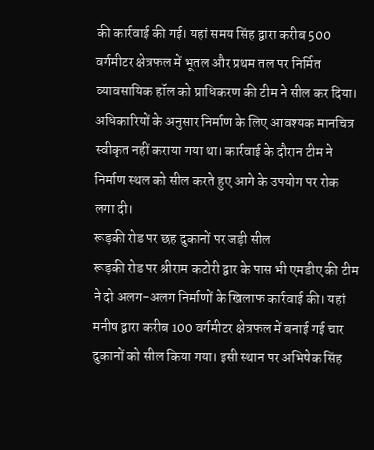की कार्रवाई की गई। यहां समय सिंह द्वारा करीब 500 वर्गमीटर क्षेत्रफल में भूतल और प्रथम तल पर निर्मित व्यावसायिक हॉल को प्राधिकरण की टीम ने सील कर दिया।
अधिकारियों के अनुसार निर्माण के लिए आवश्यक मानचित्र स्वीकृत नहीं कराया गया था। कार्रवाई के दौरान टीम ने निर्माण स्थल को सील करते हुए आगे के उपयोग पर रोक लगा दी।
रूड़की रोड पर छह दुकानों पर जड़ी सील
रूड़की रोड पर श्रीराम कटोरी द्वार के पास भी एमडीए की टीम ने दो अलग-अलग निर्माणों के खिलाफ कार्रवाई की। यहां मनीष द्वारा करीब 100 वर्गमीटर क्षेत्रफल में बनाई गई चार दुकानों को सील किया गया। इसी स्थान पर अभिषेक सिंह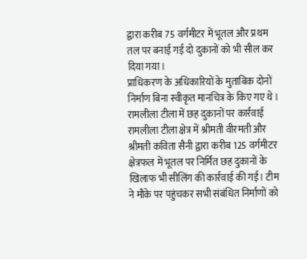द्वारा करीब 75 वर्गमीटर में भूतल और प्रथम तल पर बनाई गई दो दुकानों को भी सील कर दिया गया।
प्राधिकरण के अधिकारियों के मुताबिक दोनों निर्माण बिना स्वीकृत मानचित्र के किए गए थे।
रामलीला टीला में छह दुकानों पर कार्रवाई
रामलीला टीला क्षेत्र में श्रीमती वीरमती और श्रीमती कविता सैनी द्वारा करीब 125 वर्गमीटर क्षेत्रफल में भूतल पर निर्मित छह दुकानों के खिलाफ भी सीलिंग की कार्रवाई की गई। टीम ने मौके पर पहुंचकर सभी संबंधित निर्माणों को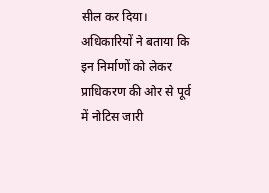सील कर दिया।
अधिकारियों ने बताया कि इन निर्माणों को लेकर प्राधिकरण की ओर से पूर्व में नोटिस जारी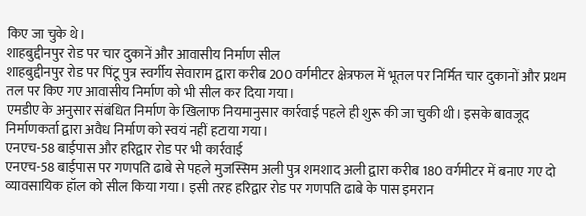किए जा चुके थे।
शाहबुद्दीनपुर रोड पर चार दुकानें और आवासीय निर्माण सील
शाहबुद्दीनपुर रोड पर पिंटू पुत्र स्वर्गीय सेवाराम द्वारा करीब 200 वर्गमीटर क्षेत्रफल में भूतल पर निर्मित चार दुकानों और प्रथम तल पर किए गए आवासीय निर्माण को भी सील कर दिया गया।
एमडीए के अनुसार संबंधित निर्माण के खिलाफ नियमानुसार कार्रवाई पहले ही शुरू की जा चुकी थी। इसके बावजूद निर्माणकर्ता द्वारा अवैध निर्माण को स्वयं नहीं हटाया गया।
एनएच-58 बाईपास और हरिद्वार रोड पर भी कार्रवाई
एनएच-58 बाईपास पर गणपति ढाबे से पहले मुजस्सिम अली पुत्र शमशाद अली द्वारा करीब 180 वर्गमीटर में बनाए गए दो व्यावसायिक हॉल को सील किया गया। इसी तरह हरिद्वार रोड पर गणपति ढाबे के पास इमरान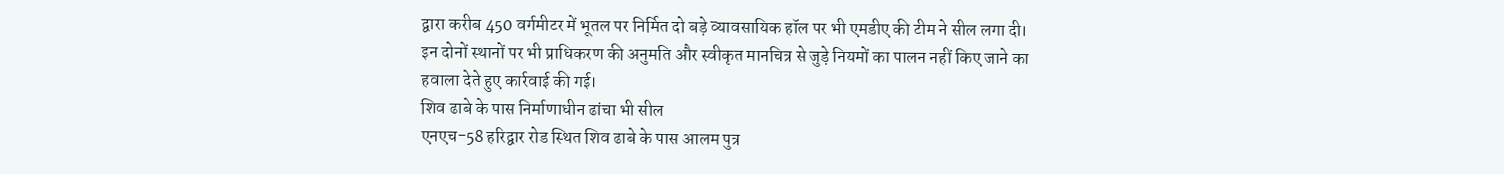द्वारा करीब 450 वर्गमीटर में भूतल पर निर्मित दो बड़े व्यावसायिक हॉल पर भी एमडीए की टीम ने सील लगा दी।
इन दोनों स्थानों पर भी प्राधिकरण की अनुमति और स्वीकृत मानचित्र से जुड़े नियमों का पालन नहीं किए जाने का हवाला देते हुए कार्रवाई की गई।
शिव ढाबे के पास निर्माणाधीन ढांचा भी सील
एनएच-58 हरिद्वार रोड स्थित शिव ढाबे के पास आलम पुत्र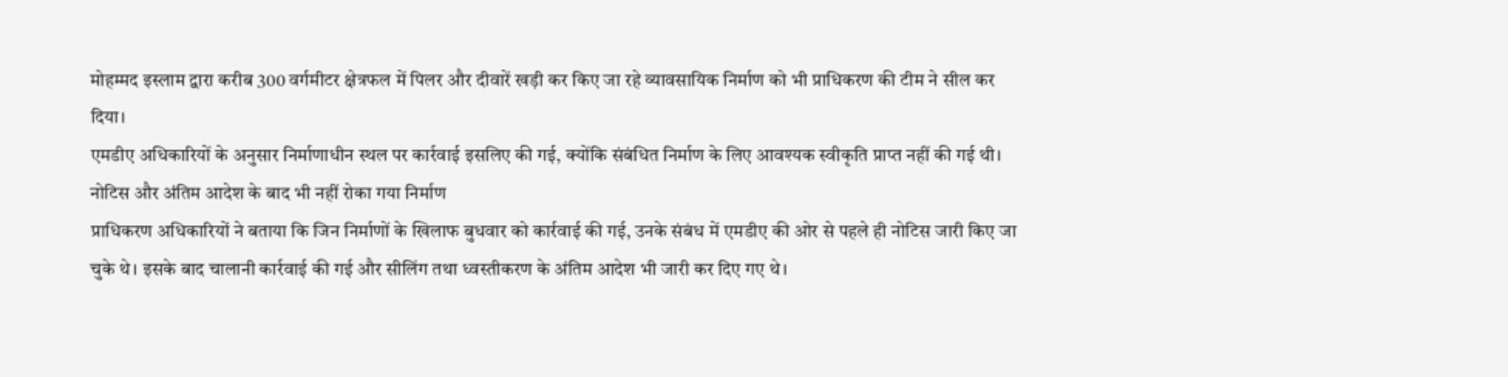मोहम्मद इस्लाम द्वारा करीब 300 वर्गमीटर क्षेत्रफल में पिलर और दीवारें खड़ी कर किए जा रहे व्यावसायिक निर्माण को भी प्राधिकरण की टीम ने सील कर दिया।
एमडीए अधिकारियों के अनुसार निर्माणाधीन स्थल पर कार्रवाई इसलिए की गई, क्योंकि संबंधित निर्माण के लिए आवश्यक स्वीकृति प्राप्त नहीं की गई थी।
नोटिस और अंतिम आदेश के बाद भी नहीं रोका गया निर्माण
प्राधिकरण अधिकारियों ने बताया कि जिन निर्माणों के खिलाफ बुधवार को कार्रवाई की गई, उनके संबंध में एमडीए की ओर से पहले ही नोटिस जारी किए जा चुके थे। इसके बाद चालानी कार्रवाई की गई और सीलिंग तथा ध्वस्तीकरण के अंतिम आदेश भी जारी कर दिए गए थे।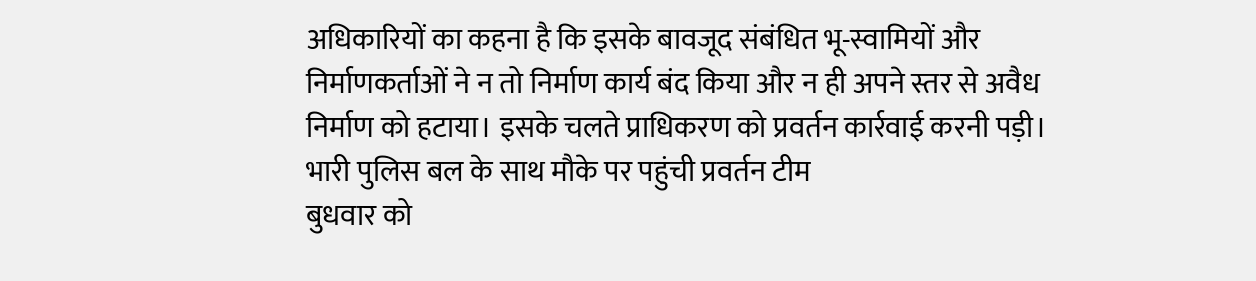अधिकारियों का कहना है कि इसके बावजूद संबंधित भू-स्वामियों और निर्माणकर्ताओं ने न तो निर्माण कार्य बंद किया और न ही अपने स्तर से अवैध निर्माण को हटाया। इसके चलते प्राधिकरण को प्रवर्तन कार्रवाई करनी पड़ी।
भारी पुलिस बल के साथ मौके पर पहुंची प्रवर्तन टीम
बुधवार को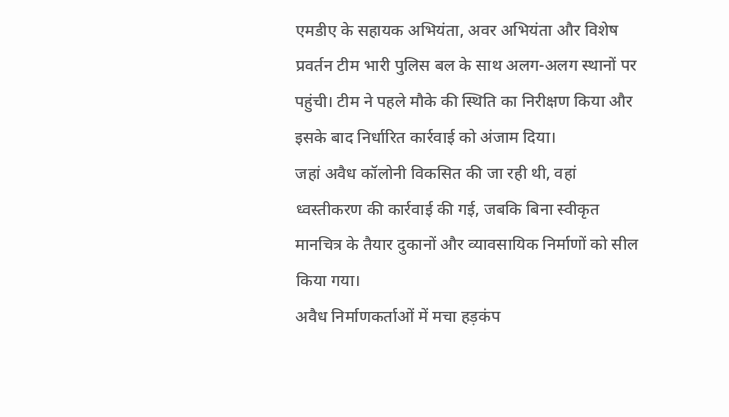एमडीए के सहायक अभियंता, अवर अभियंता और विशेष प्रवर्तन टीम भारी पुलिस बल के साथ अलग-अलग स्थानों पर पहुंची। टीम ने पहले मौके की स्थिति का निरीक्षण किया और इसके बाद निर्धारित कार्रवाई को अंजाम दिया।
जहां अवैध कॉलोनी विकसित की जा रही थी, वहां ध्वस्तीकरण की कार्रवाई की गई, जबकि बिना स्वीकृत मानचित्र के तैयार दुकानों और व्यावसायिक निर्माणों को सील किया गया।
अवैध निर्माणकर्ताओं में मचा हड़कंप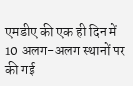एमडीए की एक ही दिन में 10 अलग-अलग स्थानों पर की गई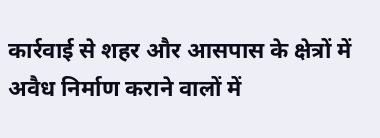कार्रवाई से शहर और आसपास के क्षेत्रों में अवैध निर्माण कराने वालों में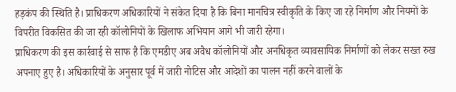हड़कंप की स्थिति है। प्राधिकरण अधिकारियों ने संकेत दिया है कि बिना मानचित्र स्वीकृति के किए जा रहे निर्माण और नियमों के विपरीत विकसित की जा रही कॉलोनियों के खिलाफ अभियान आगे भी जारी रहेगा।
प्राधिकरण की इस कार्रवाई से साफ है कि एमडीए अब अवैध कॉलोनियों और अनधिकृत व्यावसायिक निर्माणों को लेकर सख्त रुख अपनाए हुए है। अधिकारियों के अनुसार पूर्व में जारी नोटिस और आदेशों का पालन नहीं करने वालों के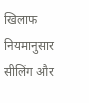खिलाफ नियमानुसार सीलिंग और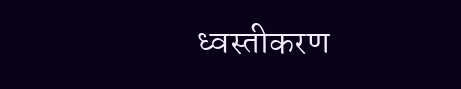ध्वस्तीकरण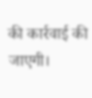की कार्रवाई की जाएगी।